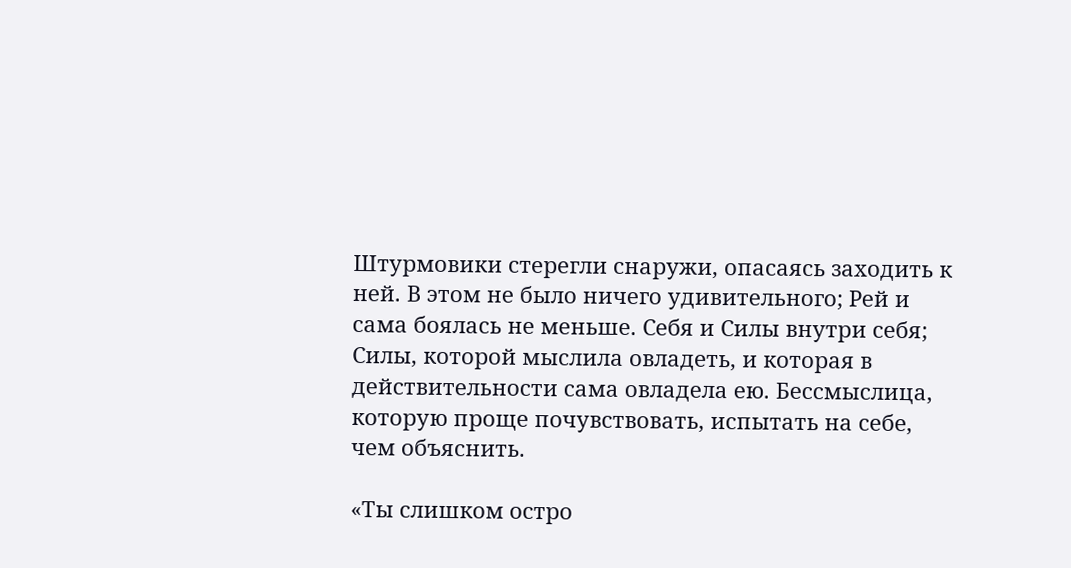Штурмовики стерегли снаружи, опасаясь заходить к ней. В этом не было ничего удивительного; Рей и сама боялась не меньше. Себя и Силы внутри себя; Силы, которой мыслила овладеть, и которая в действительности сама овладела ею. Бессмыслица, которую проще почувствовать, испытать на себе, чем объяснить.

«Ты слишком остро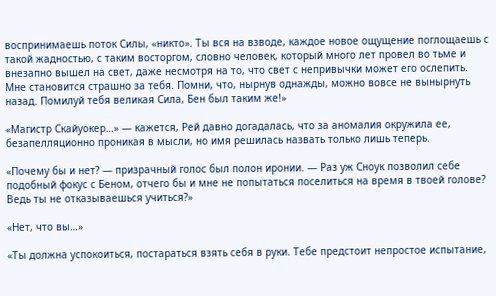воспринимаешь поток Силы, «никто». Ты вся на взводе, каждое новое ощущение поглощаешь с такой жадностью, с таким восторгом, словно человек, который много лет провел во тьме и внезапно вышел на свет, даже несмотря на то, что свет с непривычки может его ослепить. Мне становится страшно за тебя. Помни, что, нырнув однажды, можно вовсе не вынырнуть назад. Помилуй тебя великая Сила, Бен был таким же!»

«Магистр Скайуокер…» — кажется, Рей давно догадалась, что за аномалия окружила ее, безапелляционно проникая в мысли, но имя решилась назвать только лишь теперь.

«Почему бы и нет? — призрачный голос был полон иронии. — Раз уж Сноук позволил себе подобный фокус с Беном, отчего бы и мне не попытаться поселиться на время в твоей голове? Ведь ты не отказываешься учиться?»

«Нет, что вы…»

«Ты должна успокоиться, постараться взять себя в руки. Тебе предстоит непростое испытание,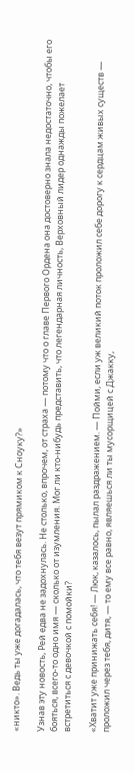«никто». Ведь ты уже догадалась, что тебя везут прямиком к Сноуку?»

Узнав эту новость, Рей едва не задохнулась. Не столько, впрочем, от страха — потому что о главе Первого Ордена она достоверно знала недостаточно, чтобы его бояться, всего-то одно имя — сколько от изумления. Мог ли кто-нибудь представить, что легендарная личность, Верховный лидер однажды пожелает встретиться с девочкой с помойки?

«Хватит уже принижать себя! — Люк, казалось, пылал раздражением. — Пойми, если уж великий поток проложил себе дорогу к сердцам живых существ — проложил через тебя, дитя, — то ему все равно, являешься ли ты мусорщицей с Джакку,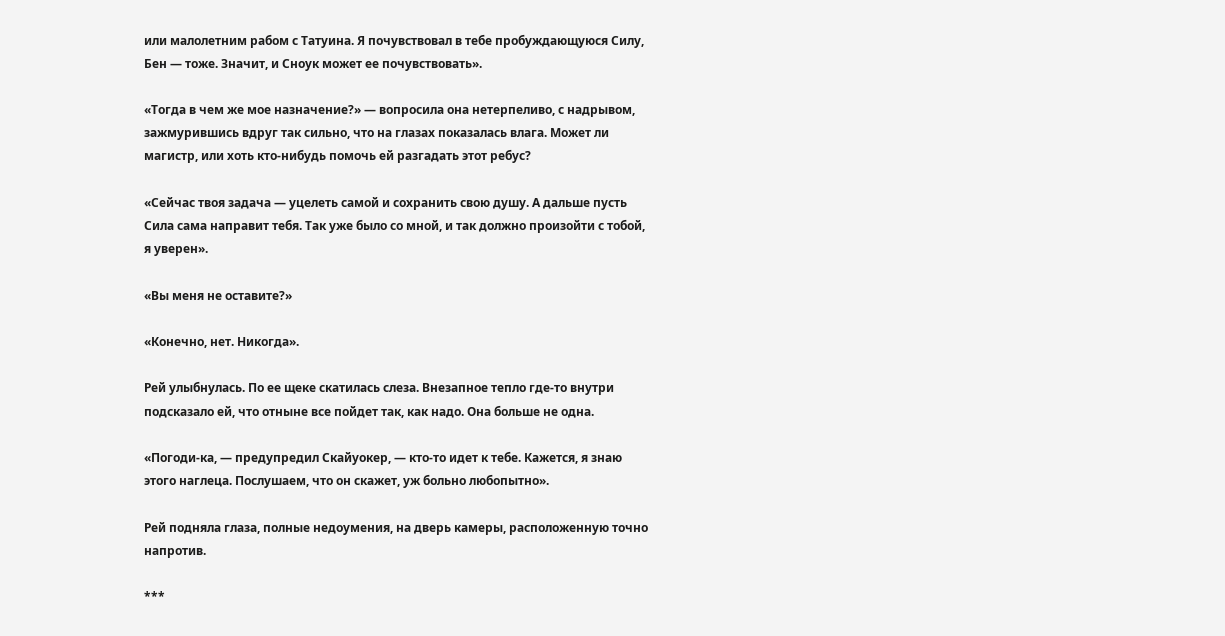или малолетним рабом с Татуина. Я почувствовал в тебе пробуждающуюся Силу, Бен — тоже. Значит, и Сноук может ее почувствовать».

«Тогда в чем же мое назначение?» — вопросила она нетерпеливо, с надрывом, зажмурившись вдруг так сильно, что на глазах показалась влага. Может ли магистр, или хоть кто-нибудь помочь ей разгадать этот ребус?

«Сейчас твоя задача — уцелеть самой и сохранить свою душу. А дальше пусть Сила сама направит тебя. Так уже было со мной, и так должно произойти с тобой, я уверен».

«Вы меня не оставите?»

«Конечно, нет. Никогда».

Рей улыбнулась. По ее щеке скатилась слеза. Внезапное тепло где-то внутри подсказало ей, что отныне все пойдет так, как надо. Она больше не одна.

«Погоди-ка, — предупредил Скайуокер, — кто-то идет к тебе. Кажется, я знаю этого наглеца. Послушаем, что он скажет, уж больно любопытно».

Рей подняла глаза, полные недоумения, на дверь камеры, расположенную точно напротив.

***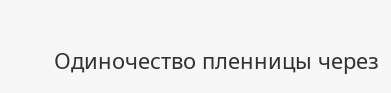Одиночество пленницы через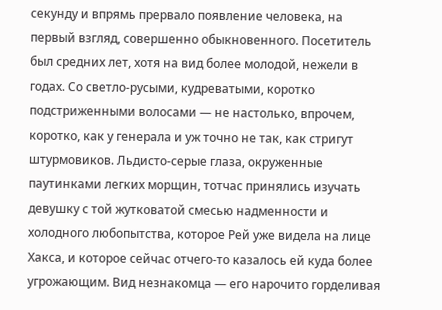секунду и впрямь прервало появление человека, на первый взгляд, совершенно обыкновенного. Посетитель был средних лет, хотя на вид более молодой, нежели в годах. Со светло-русыми, кудреватыми, коротко подстриженными волосами — не настолько, впрочем, коротко, как у генерала и уж точно не так, как стригут штурмовиков. Льдисто-серые глаза, окруженные паутинками легких морщин, тотчас принялись изучать девушку с той жутковатой смесью надменности и холодного любопытства, которое Рей уже видела на лице Хакса, и которое сейчас отчего-то казалось ей куда более угрожающим. Вид незнакомца — его нарочито горделивая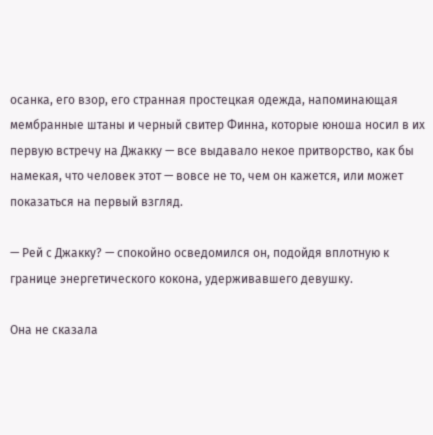осанка, его взор, его странная простецкая одежда, напоминающая мембранные штаны и черный свитер Финна, которые юноша носил в их первую встречу на Джакку — все выдавало некое притворство, как бы намекая, что человек этот — вовсе не то, чем он кажется, или может показаться на первый взгляд.

— Рей с Джакку? — спокойно осведомился он, подойдя вплотную к границе энергетического кокона, удерживавшего девушку.

Она не сказала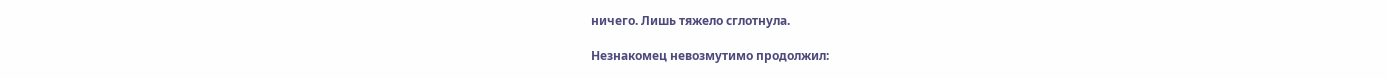ничего. Лишь тяжело сглотнула.

Незнакомец невозмутимо продолжил: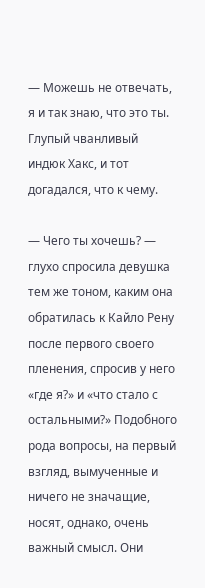— Можешь не отвечать, я и так знаю, что это ты. Глупый чванливый индюк Хакс, и тот догадался, что к чему.

— Чего ты хочешь? — глухо спросила девушка тем же тоном, каким она обратилась к Кайло Рену после первого своего пленения, спросив у него «где я?» и «что стало с остальными?» Подобного рода вопросы, на первый взгляд, вымученные и ничего не значащие, носят, однако, очень важный смысл. Они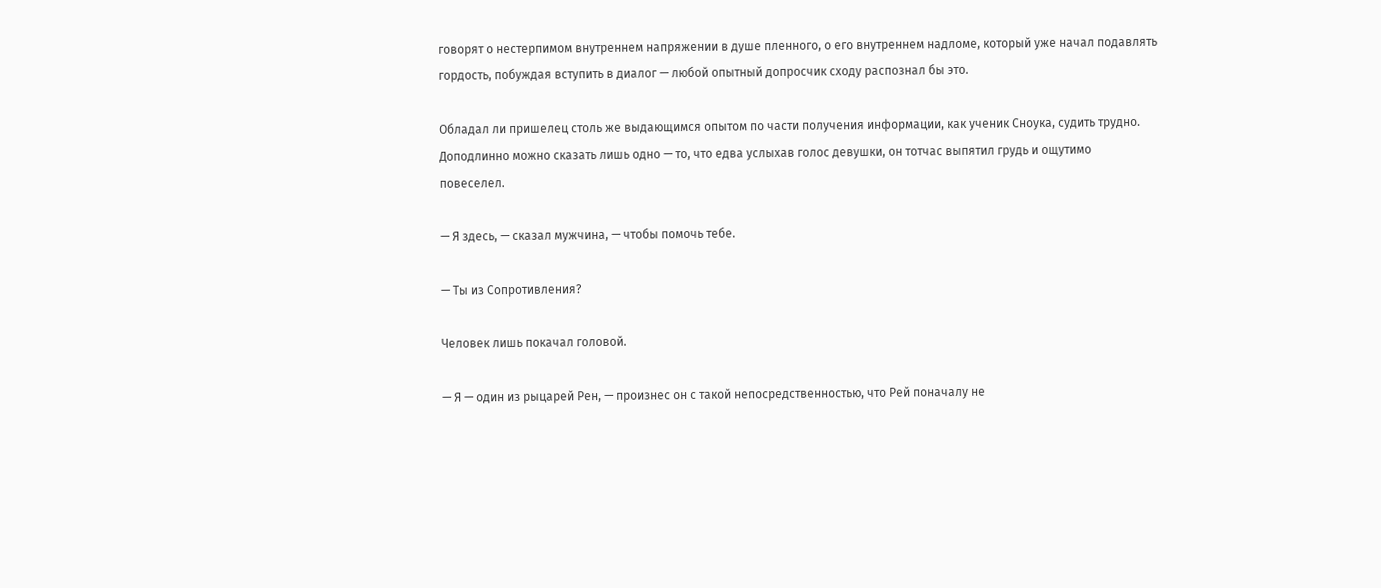говорят о нестерпимом внутреннем напряжении в душе пленного, о его внутреннем надломе, который уже начал подавлять гордость, побуждая вступить в диалог — любой опытный допросчик сходу распознал бы это.

Обладал ли пришелец столь же выдающимся опытом по части получения информации, как ученик Сноука, судить трудно. Доподлинно можно сказать лишь одно — то, что едва услыхав голос девушки, он тотчас выпятил грудь и ощутимо повеселел.

— Я здесь, — сказал мужчина, — чтобы помочь тебе.

— Ты из Сопротивления?

Человек лишь покачал головой.

— Я — один из рыцарей Рен, — произнес он с такой непосредственностью, что Рей поначалу не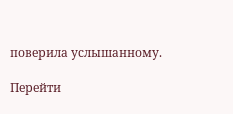поверила услышанному.

Перейти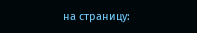на страницу: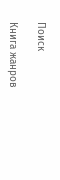Поиск

Книга жанров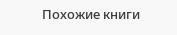Похожие книги